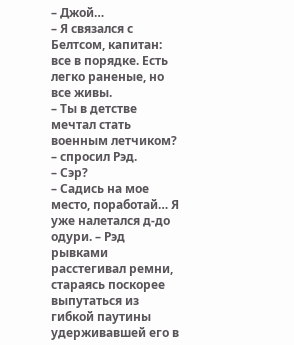– Джой…
– Я связался с Белтсом, капитан: все в порядке. Есть легко раненые, но все живы.
– Ты в детстве мечтал стать военным летчиком? – спросил Рэд.
– Сэр?
– Садись на мое место, поработай… Я уже налетался д-до одури. – Рэд рывками расстегивал ремни, стараясь поскорее выпутаться из гибкой паутины удерживавшей его в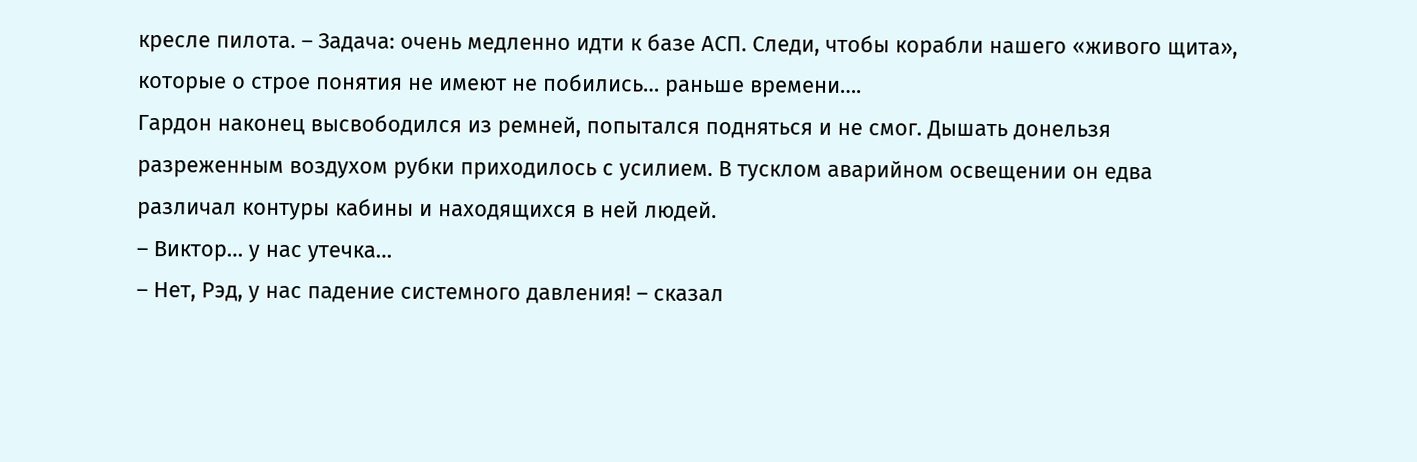кресле пилота. – Задача: очень медленно идти к базе АСП. Следи, чтобы корабли нашего «живого щита», которые о строе понятия не имеют не побились… раньше времени….
Гардон наконец высвободился из ремней, попытался подняться и не смог. Дышать донельзя разреженным воздухом рубки приходилось с усилием. В тусклом аварийном освещении он едва различал контуры кабины и находящихся в ней людей.
– Виктор… у нас утечка…
– Нет, Рэд, у нас падение системного давления! – сказал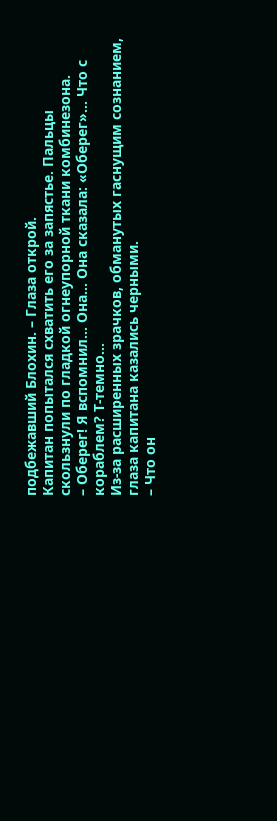подбежавший Блохин. – Глаза открой.
Капитан попытался схватить его за запястье. Пальцы скользнули по гладкой огнеупорной ткани комбинезона.
– Оберег! Я вспомнил… Она… Она сказала: «Оберег»… Что с кораблем? Т-темно…
Из-за расширенных зрачков, обманутых гаснущим сознанием, глаза капитана казались черными.
– Что он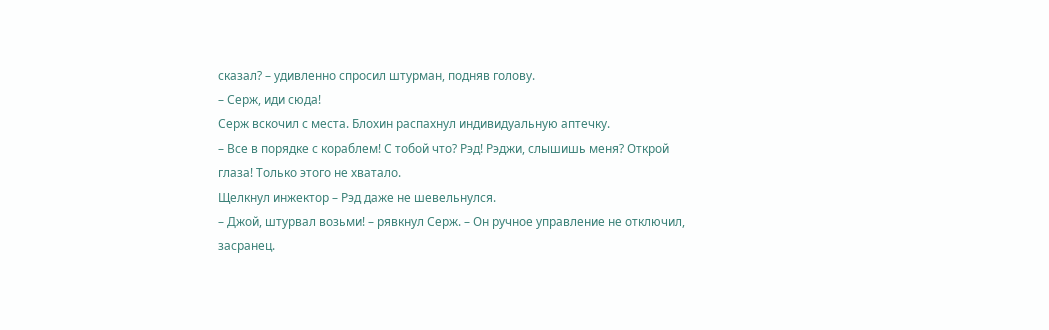сказал? – удивленно спросил штурман, подняв голову.
– Серж, иди сюда!
Серж вскочил с места. Блохин распахнул индивидуальную аптечку.
– Все в порядке с кораблем! С тобой что? Рэд! Рэджи, слышишь меня? Открой глаза! Только этого не хватало.
Щелкнул инжектор – Рэд даже не шевельнулся.
– Джой, штурвал возьми! – рявкнул Серж. – Он ручное управление не отключил, засранец.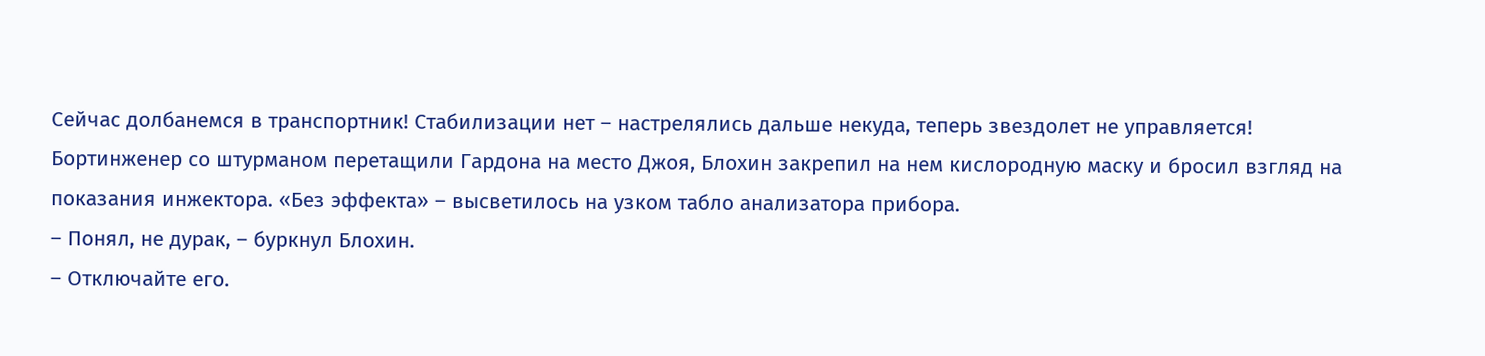Сейчас долбанемся в транспортник! Стабилизации нет – настрелялись дальше некуда, теперь звездолет не управляется!
Бортинженер со штурманом перетащили Гардона на место Джоя, Блохин закрепил на нем кислородную маску и бросил взгляд на показания инжектора. «Без эффекта» – высветилось на узком табло анализатора прибора.
– Понял, не дурак, – буркнул Блохин.
– Отключайте его.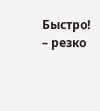Быстро! – резко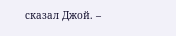сказал Джой. –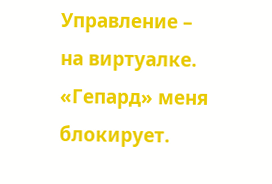Управление – на виртуалке. «Гепард» меня блокирует.